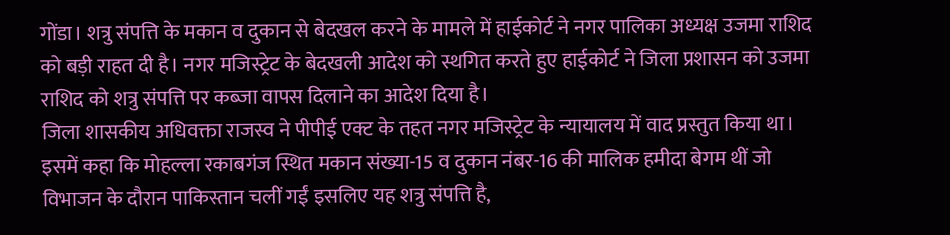गोंडा। शत्रु संपत्ति के मकान व दुकान से बेदखल करने के मामले में हाईकोर्ट ने नगर पालिका अध्यक्ष उजमा राशिद को बड़ी राहत दी है। नगर मजिस्ट्रेट के बेदखली आदेश को स्थगित करते हुए हाईकोर्ट ने जिला प्रशासन को उजमा राशिद को शत्रु संपत्ति पर कब्जा वापस दिलाने का आदेश दिया है।
जिला शासकीय अधिवक्ता राजस्व ने पीपीई एक्ट के तहत नगर मजिस्ट्रेट के न्यायालय में वाद प्रस्तुत किया था। इसमें कहा कि मोहल्ला रकाबगंज स्थित मकान संख्या-15 व दुकान नंबर-16 की मालिक हमीदा बेगम थीं जो विभाजन के दौरान पाकिस्तान चलीं गईं इसलिए यह शत्रु संपत्ति है,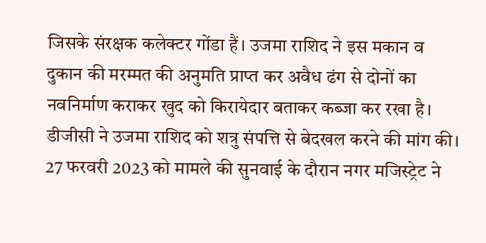जिसके संरक्षक कलेक्टर गोंडा हैं। उजमा राशिद ने इस मकान व दुकान की मरम्मत की अनुमति प्राप्त कर अवैध ढंग से दोनों का नवनिर्माण कराकर खुद को किरायेदार बताकर कब्जा कर रखा है। डीजीसी ने उजमा राशिद को शत्रु संपत्ति से बेदखल करने की मांग की। 27 फरवरी 2023 को मामले की सुनवाई के दौरान नगर मजिस्ट्रेट ने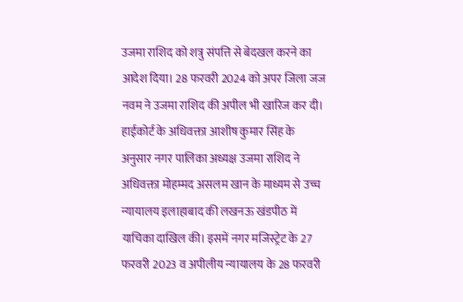उजमा राशिद को शत्रु संपत्ति से बेदखल करने का आदेश दिया। 28 फरवरी 2024 को अपर जिला जज नवम ने उजमा राशिद की अपील भी खारिज कर दी।
हाईकोर्ट के अधिवक्ता आशीष कुमार सिंह के अनुसार नगर पालिका अध्यक्ष उजमा राशिद ने अधिवक्ता मोहम्मद असलम खान के माध्यम से उच्च न्यायालय इलाहाबाद की लखनऊ खंडपीठ में याचिका दाखिल की। इसमें नगर मजिस्ट्रेट के 27 फरवरी 2023 व अपीलीय न्यायालय के 28 फरवरी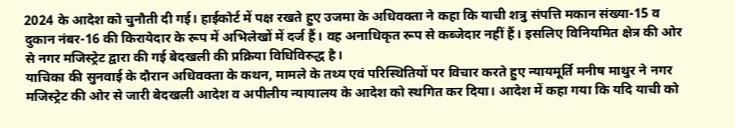2024 के आदेश को चुनौती दी गई। हाईकोर्ट में पक्ष रखते हुए उजमा के अधिवक्ता ने कहा कि याची शत्रु संपत्ति मकान संख्या-15 व दुकान नंबर-16 की किरायेदार के रूप में अभिलेखों में दर्ज हैं। वह अनाधिकृत रूप से कब्जेदार नहीं हैं। इसलिए विनियमित क्षेत्र की ओर से नगर मजिस्ट्रेट द्वारा की गई बेदखली की प्रक्रिया विधिविरुद्ध है।
याचिका की सुनवाई के दौरान अधिवक्ता के कथन, मामले के तथ्य एवं परिस्थितियों पर विचार करते हुए न्यायमूर्ति मनीष माथुर ने नगर मजिस्ट्रेट की ओर से जारी बेदखली आदेश व अपीलीय न्यायालय के आदेश को स्थगित कर दिया। आदेश में कहा गया कि यदि याची को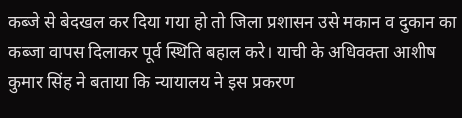कब्जे से बेदखल कर दिया गया हो तो जिला प्रशासन उसे मकान व दुकान का कब्जा वापस दिलाकर पूर्व स्थिति बहाल करे। याची के अधिवक्ता आशीष कुमार सिंह ने बताया कि न्यायालय ने इस प्रकरण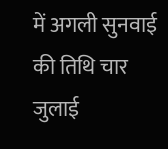में अगली सुनवाई की तिथि चार जुलाई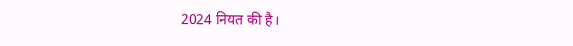2024 नियत की है।